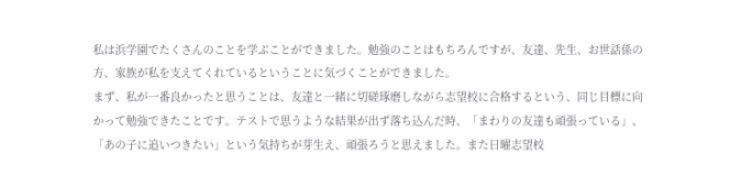私は浜学園でたくさんのことを学ぶことができました。勉強のことはもちろんですが、友達、先生、お世話係の方、家族が私を支えてくれているということに気づくことができました。
まず、私が一番良かったと思うことは、友達と一緒に切磋琢磨しながら志望校に合格するという、同じ目標に向かって勉強できたことです。テストで思うような結果が出ず落ち込んだ時、「まわりの友達も頑張っている」、「あの子に追いつきたい」という気持ちが芽生え、頑張ろうと思えました。また日曜志望校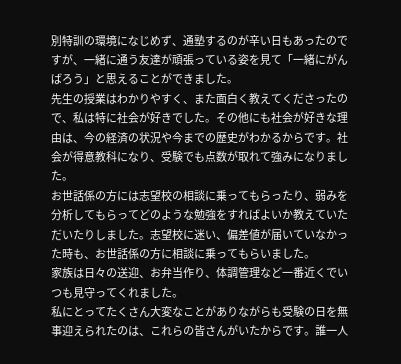別特訓の環境になじめず、通塾するのが辛い日もあったのですが、一緒に通う友達が頑張っている姿を見て「一緒にがんばろう」と思えることができました。
先生の授業はわかりやすく、また面白く教えてくださったので、私は特に社会が好きでした。その他にも社会が好きな理由は、今の経済の状況や今までの歴史がわかるからです。社会が得意教科になり、受験でも点数が取れて強みになりました。
お世話係の方には志望校の相談に乗ってもらったり、弱みを分析してもらってどのような勉強をすればよいか教えていただいたりしました。志望校に迷い、偏差値が届いていなかった時も、お世話係の方に相談に乗ってもらいました。
家族は日々の送迎、お弁当作り、体調管理など一番近くでいつも見守ってくれました。
私にとってたくさん大変なことがありながらも受験の日を無事迎えられたのは、これらの皆さんがいたからです。誰一人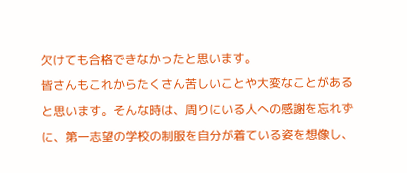欠けても合格できなかったと思います。
皆さんもこれからたくさん苦しいことや大変なことがあると思います。そんな時は、周りにいる人への感謝を忘れずに、第一志望の学校の制服を自分が着ている姿を想像し、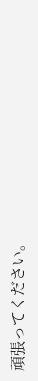頑張ってください。